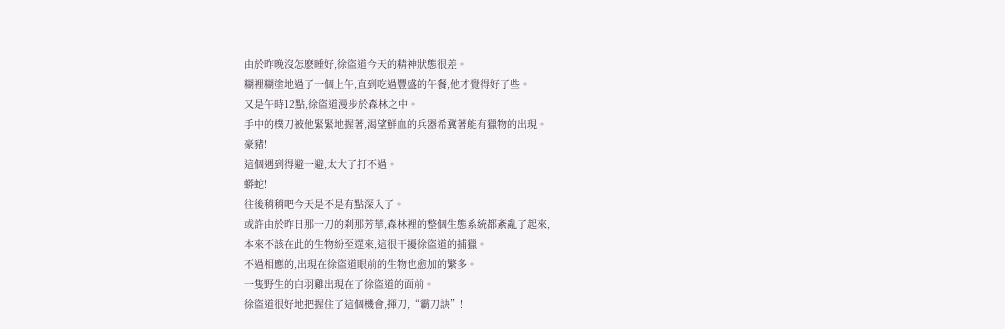由於昨晚沒怎麽睡好,徐盜道今天的精神狀態很差。
糊裡糊塗地過了一個上午,直到吃過豐盛的午餐,他才覺得好了些。
又是午時12點,徐盜道漫步於森林之中。
手中的樸刀被他緊緊地握著,渴望鮮血的兵器希冀著能有獵物的出現。
豪豬!
這個遇到得避一避,太大了打不過。
蟒蛇!
往後稍稍吧今天是不是有點深入了。
或許由於昨日那一刀的刹那芳華,森林裡的整個生態系統都紊亂了起來,
本來不該在此的生物紛至遝來,這很干擾徐盜道的捕獵。
不過相應的,出現在徐盜道眼前的生物也愈加的繁多。
一隻野生的白羽雞出現在了徐盜道的面前。
徐盜道很好地把握住了這個機會,揮刀,“霸刀訣”!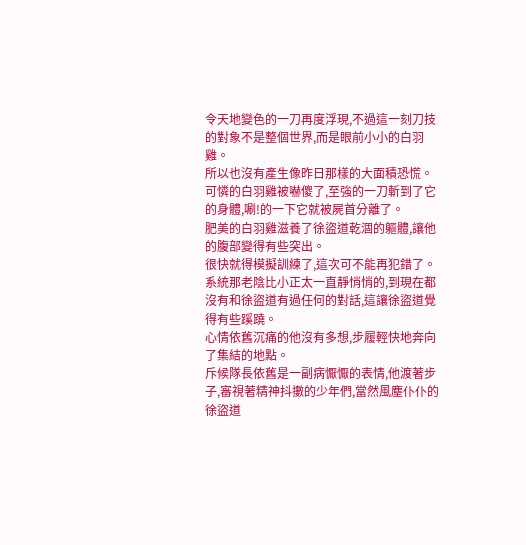令天地變色的一刀再度浮現,不過這一刻刀技的對象不是整個世界,而是眼前小小的白羽雞。
所以也沒有產生像昨日那樣的大面積恐慌。
可憐的白羽雞被嚇傻了,至強的一刀斬到了它的身體,唰!的一下它就被屍首分離了。
肥美的白羽雞滋養了徐盜道乾涸的軀體,讓他的腹部變得有些突出。
很快就得模擬訓練了,這次可不能再犯錯了。
系統那老陰比小正太一直靜悄悄的,到現在都沒有和徐盜道有過任何的對話,這讓徐盜道覺得有些蹊蹺。
心情依舊沉痛的他沒有多想,步履輕快地奔向了集結的地點。
斥候隊長依舊是一副病懨懨的表情,他渡著步子,審視著精神抖擻的少年們,當然風塵仆仆的徐盜道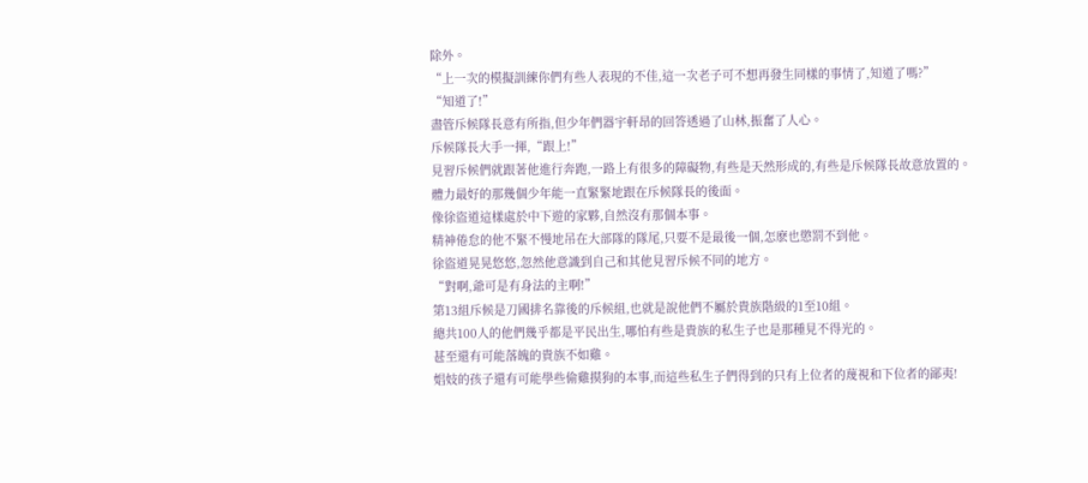除外。
“上一次的模擬訓練你們有些人表現的不佳,這一次老子可不想再發生同樣的事情了,知道了嗎?”
“知道了!”
盡管斥候隊長意有所指,但少年們器宇軒昂的回答透過了山林,振奮了人心。
斥候隊長大手一揮,“跟上!”
見習斥候們就跟著他進行奔跑,一路上有很多的障礙物,有些是天然形成的,有些是斥候隊長故意放置的。
體力最好的那幾個少年能一直緊緊地跟在斥候隊長的後面。
像徐盜道這樣處於中下遊的家夥,自然沒有那個本事。
精神倦怠的他不緊不慢地吊在大部隊的隊尾,只要不是最後一個,怎麽也懲罰不到他。
徐盜道晃晃悠悠,忽然他意識到自己和其他見習斥候不同的地方。
“對啊,爺可是有身法的主啊!”
第13組斥候是刀國排名靠後的斥候組,也就是說他們不屬於貴族階級的1至10組。
總共100人的他們幾乎都是平民出生,哪怕有些是貴族的私生子也是那種見不得光的。
甚至還有可能落魄的貴族不如雞。
娼妓的孩子還有可能學些偷雞摸狗的本事,而這些私生子們得到的只有上位者的蔑視和下位者的鄙夷!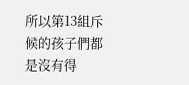所以第13組斥候的孩子們都是沒有得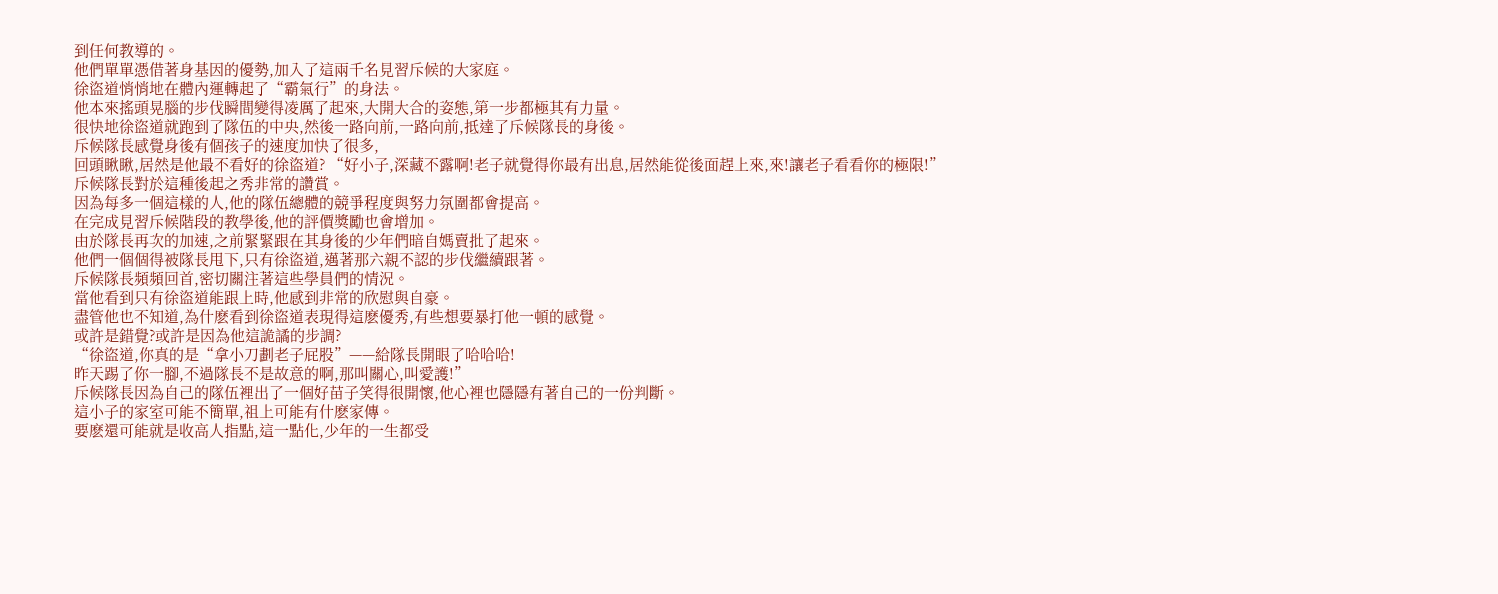到任何教導的。
他們單單憑借著身基因的優勢,加入了這兩千名見習斥候的大家庭。
徐盜道悄悄地在體內運轉起了“霸氣行”的身法。
他本來搖頭晃腦的步伐瞬間變得凌厲了起來,大開大合的姿態,第一步都極其有力量。
很快地徐盜道就跑到了隊伍的中央,然後一路向前,一路向前,抵達了斥候隊長的身後。
斥候隊長感覺身後有個孩子的速度加快了很多,
回頭瞅瞅,居然是他最不看好的徐盜道? “好小子,深藏不露啊!老子就覺得你最有出息,居然能從後面趕上來,來!讓老子看看你的極限!”
斥候隊長對於這種後起之秀非常的讚賞。
因為每多一個這樣的人,他的隊伍總體的競爭程度與努力氛圍都會提高。
在完成見習斥候階段的教學後,他的評價獎勵也會增加。
由於隊長再次的加速,之前緊緊跟在其身後的少年們暗自媽賣批了起來。
他們一個個得被隊長甩下,只有徐盜道,邁著那六親不認的步伐繼續跟著。
斥候隊長頻頻回首,密切關注著這些學員們的情況。
當他看到只有徐盜道能跟上時,他感到非常的欣慰與自豪。
盡管他也不知道,為什麽看到徐盜道表現得這麽優秀,有些想要暴打他一頓的感覺。
或許是錯覺?或許是因為他這詭譎的步調?
“徐盜道,你真的是“拿小刀劃老子屁股”——給隊長開眼了哈哈哈!
昨天踢了你一腳,不過隊長不是故意的啊,那叫關心,叫愛護!”
斥候隊長因為自己的隊伍裡出了一個好苗子笑得很開懷,他心裡也隱隱有著自己的一份判斷。
這小子的家室可能不簡單,祖上可能有什麽家傳。
要麽還可能就是收高人指點,這一點化,少年的一生都受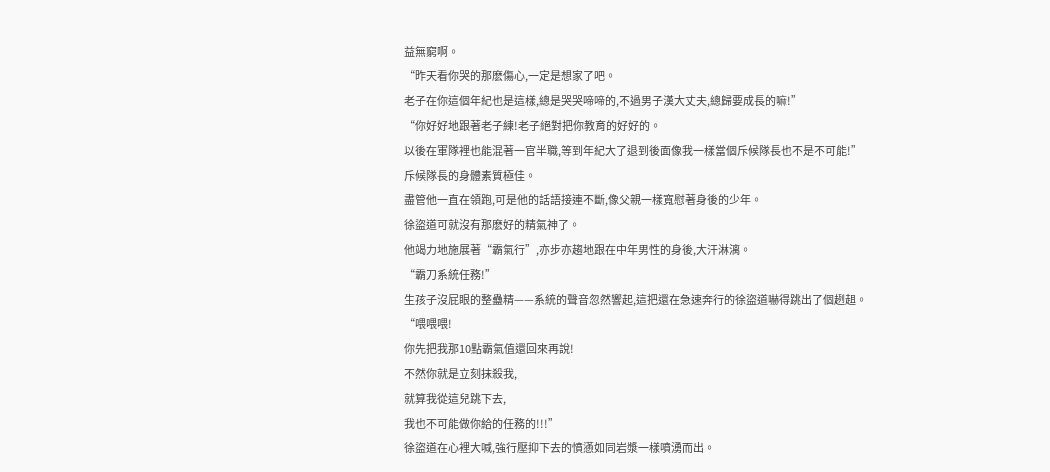益無窮啊。
“昨天看你哭的那麽傷心,一定是想家了吧。
老子在你這個年紀也是這樣,總是哭哭啼啼的,不過男子漢大丈夫,總歸要成長的嘛!”
“你好好地跟著老子練!老子絕對把你教育的好好的。
以後在軍隊裡也能混著一官半職,等到年紀大了退到後面像我一樣當個斥候隊長也不是不可能!”
斥候隊長的身體素質極佳。
盡管他一直在領跑,可是他的話語接連不斷,像父親一樣寬慰著身後的少年。
徐盜道可就沒有那麽好的精氣神了。
他竭力地施展著“霸氣行”,亦步亦趨地跟在中年男性的身後,大汗淋漓。
“霸刀系統任務!”
生孩子沒屁眼的整蠱精——系統的聲音忽然響起,這把還在急速奔行的徐盜道嚇得跳出了個趔趄。
“喂喂喂!
你先把我那10點霸氣值還回來再說!
不然你就是立刻抹殺我,
就算我從這兒跳下去,
我也不可能做你給的任務的!!!”
徐盜道在心裡大喊,強行壓抑下去的憤懣如同岩漿一樣噴湧而出。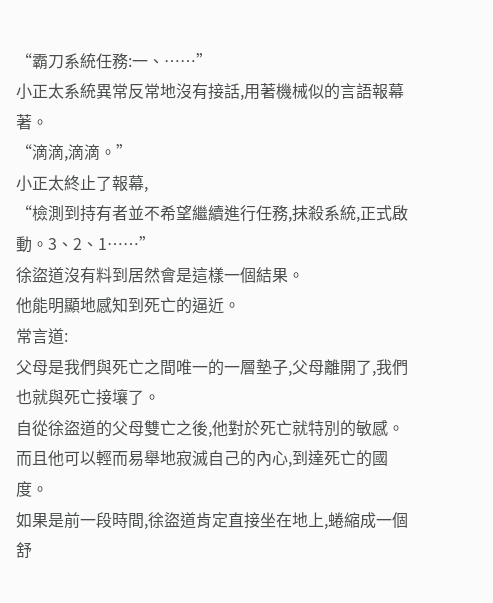“霸刀系統任務:一、……”
小正太系統異常反常地沒有接話,用著機械似的言語報幕著。
“滴滴,滴滴。”
小正太終止了報幕,
“檢測到持有者並不希望繼續進行任務,抹殺系統,正式啟動。3、2、1……”
徐盜道沒有料到居然會是這樣一個結果。
他能明顯地感知到死亡的逼近。
常言道:
父母是我們與死亡之間唯一的一層墊子,父母離開了,我們也就與死亡接壤了。
自從徐盜道的父母雙亡之後,他對於死亡就特別的敏感。
而且他可以輕而易舉地寂滅自己的內心,到達死亡的國度。
如果是前一段時間,徐盜道肯定直接坐在地上,蜷縮成一個舒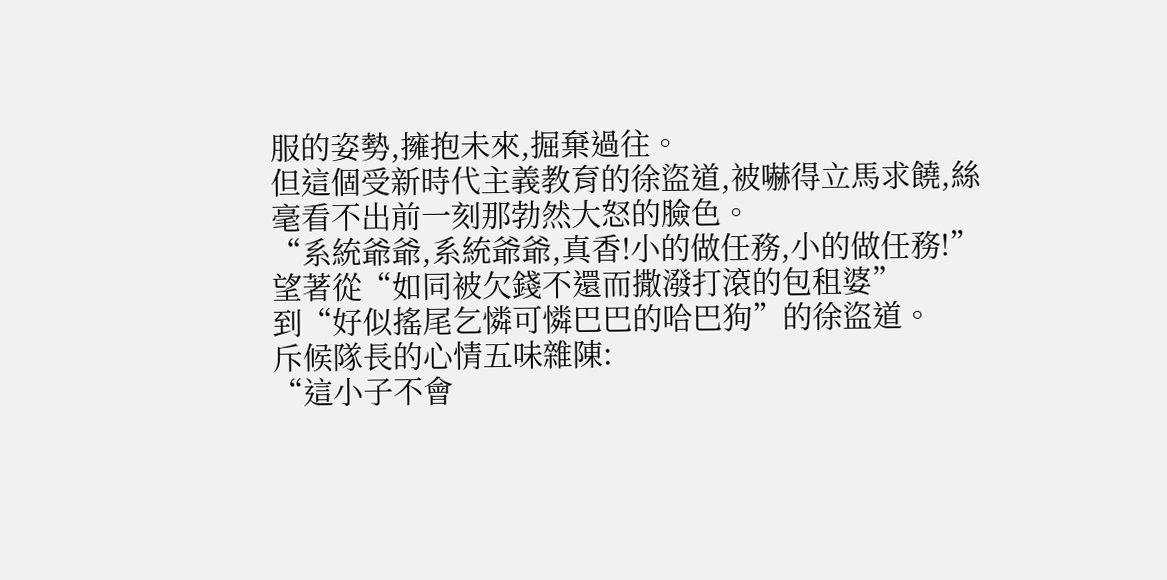服的姿勢,擁抱未來,掘棄過往。
但這個受新時代主義教育的徐盜道,被嚇得立馬求饒,絲毫看不出前一刻那勃然大怒的臉色。
“系統爺爺,系統爺爺,真香!小的做任務,小的做任務!”
望著從“如同被欠錢不還而撒潑打滾的包租婆”
到“好似搖尾乞憐可憐巴巴的哈巴狗”的徐盜道。
斥候隊長的心情五味雜陳:
“這小子不會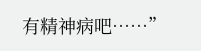有精神病吧……”